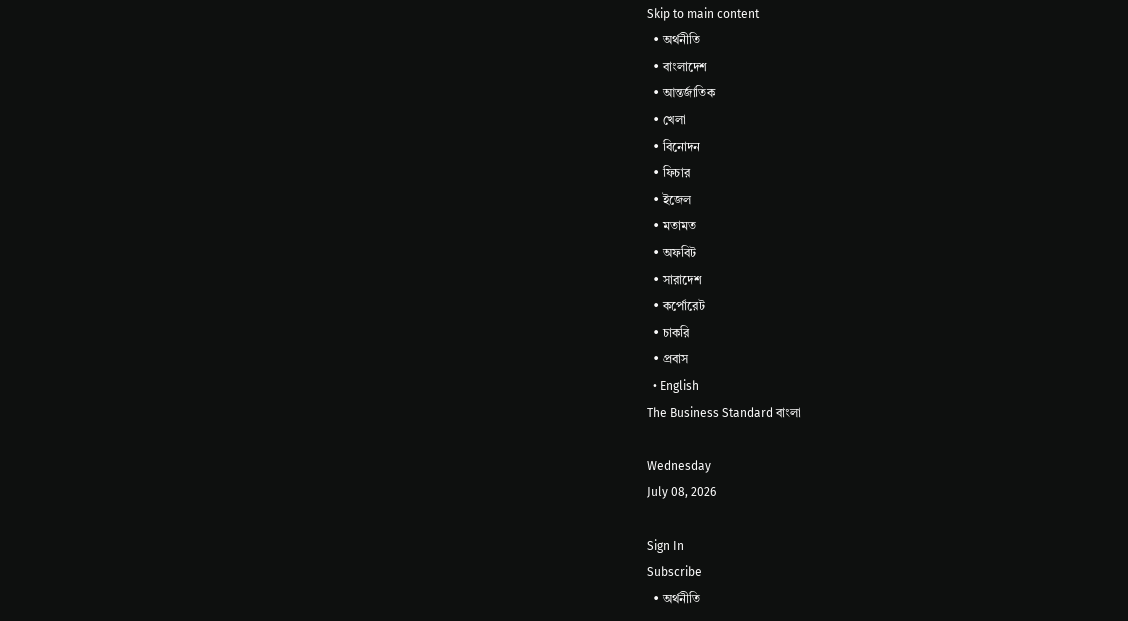Skip to main content
  • অর্থনীতি
  • বাংলাদেশ
  • আন্তর্জাতিক
  • খেলা
  • বিনোদন
  • ফিচার
  • ইজেল
  • মতামত
  • অফবিট
  • সারাদেশ
  • কর্পোরেট
  • চাকরি
  • প্রবাস
  • English
The Business Standard বাংলা

Wednesday
July 08, 2026

Sign In
Subscribe
  • অর্থনীতি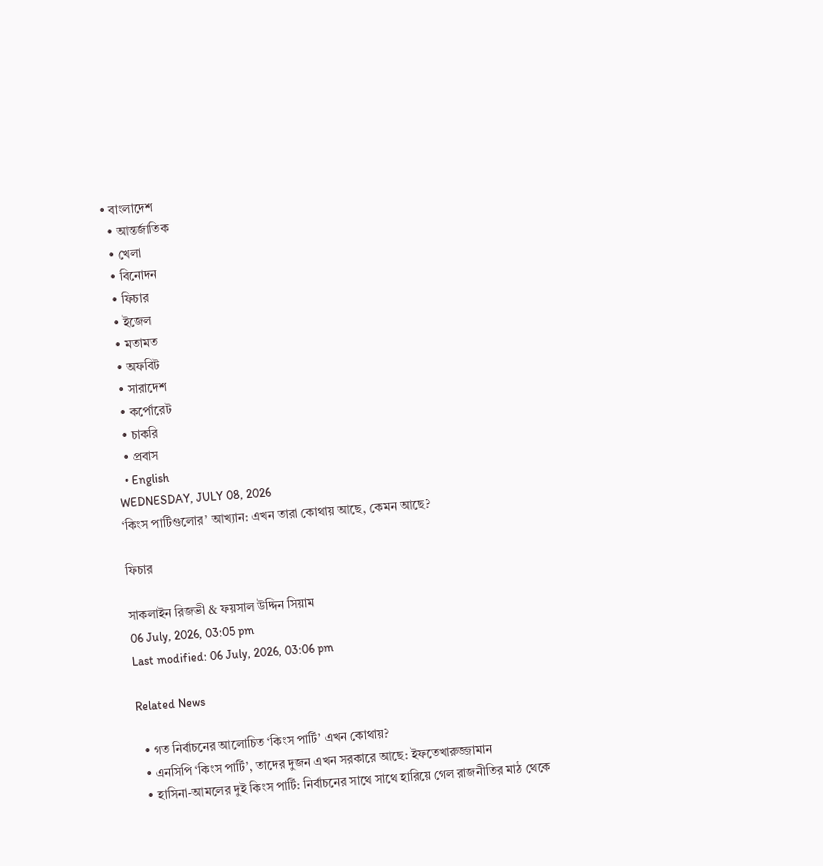• বাংলাদেশ
  • আন্তর্জাতিক
  • খেলা
  • বিনোদন
  • ফিচার
  • ইজেল
  • মতামত
  • অফবিট
  • সারাদেশ
  • কর্পোরেট
  • চাকরি
  • প্রবাস
  • English
WEDNESDAY, JULY 08, 2026
‘কিংস পার্টিগুলোর’ আখ্যান: এখন তারা কোথায় আছে, কেমন আছে?

ফিচার

সাকলাইন রিজভী & ফয়সাল উদ্দিন সিয়াম
06 July, 2026, 03:05 pm
Last modified: 06 July, 2026, 03:06 pm

Related News

  • গত নির্বাচনের আলোচিত ‘কিংস পার্টি’ এখন কোথায়?
  • এনসিপি ‘কিংস পার্টি’, তাদের দুজন এখন সরকারে আছে: ইফতেখারুজ্জামান
  • হাসিনা-আমলের দুই কিংস পার্টি: নির্বাচনের সাথে সাথে হারিয়ে গেল রাজনীতির মাঠ থেকে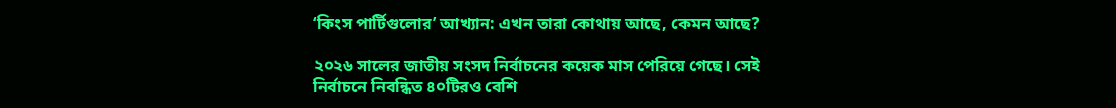‘কিংস পার্টিগুলোর’ আখ্যান: এখন তারা কোথায় আছে, কেমন আছে?

২০২৬ সালের জাতীয় সংসদ নির্বাচনের কয়েক মাস পেরিয়ে গেছে। সেই নির্বাচনে নিবন্ধিত ৪০টিরও বেশি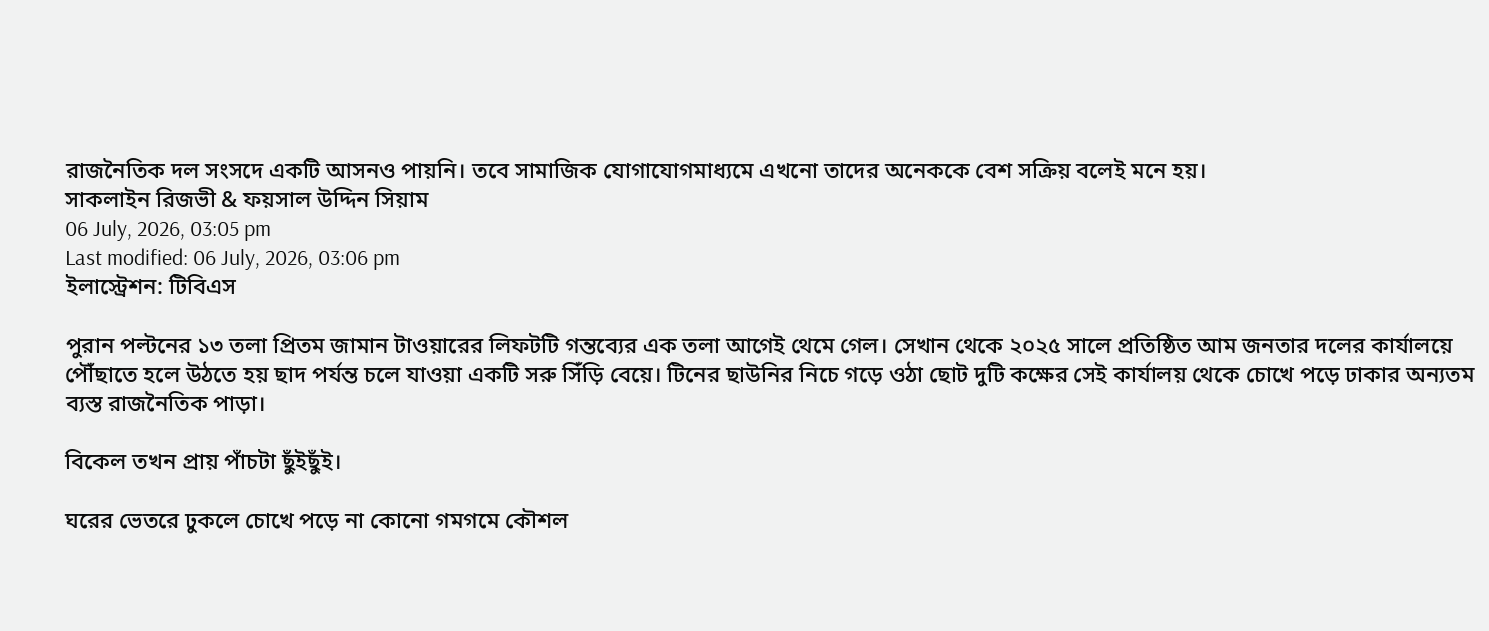রাজনৈতিক দল সংসদে একটি আসনও পায়নি। তবে সামাজিক যোগাযোগমাধ্যমে এখনো তাদের অনেককে বেশ সক্রিয় বলেই মনে হয়।
সাকলাইন রিজভী & ফয়সাল উদ্দিন সিয়াম
06 July, 2026, 03:05 pm
Last modified: 06 July, 2026, 03:06 pm
ইলাস্ট্রেশন: টিবিএস

পুরান পল্টনের ১৩ তলা প্রিতম জামান টাওয়ারের লিফটটি গন্তব্যের এক তলা আগেই থেমে গেল। সেখান থেকে ২০২৫ সালে প্রতিষ্ঠিত আম জনতার দলের কার্যালয়ে পৌঁছাতে হলে উঠতে হয় ছাদ পর্যন্ত চলে যাওয়া একটি সরু সিঁড়ি বেয়ে। টিনের ছাউনির নিচে গড়ে ওঠা ছোট দুটি কক্ষের সেই কার্যালয় থেকে চোখে পড়ে ঢাকার অন্যতম ব্যস্ত রাজনৈতিক পাড়া।

বিকেল তখন প্রায় পাঁচটা ছুঁইছুঁই।

ঘরের ভেতরে ঢুকলে চোখে পড়ে না কোনো গমগমে কৌশল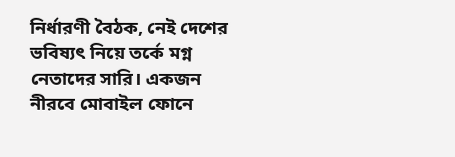নির্ধারণী বৈঠক, নেই দেশের ভবিষ্যৎ নিয়ে তর্কে মগ্ন নেতাদের সারি। একজন নীরবে মোবাইল ফোনে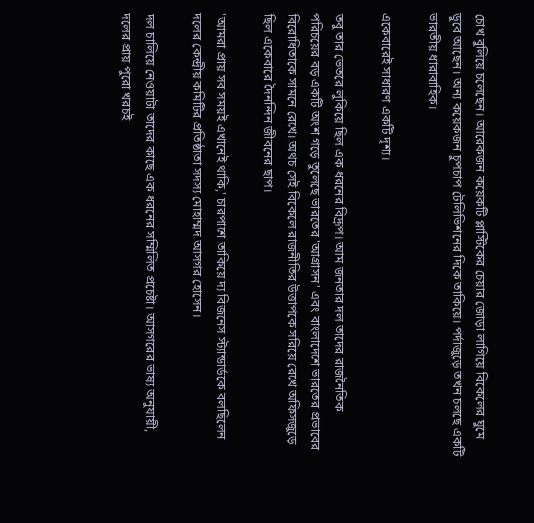চোখ বুলিয়ে চলেছেন। আরেকজন কয়েকটি প্লাস্টিকের চেয়ার জোড়া লাগিয়ে বিকেলের ঘুমে ডুবে আছেন। অন্য কয়েকজন চুপচাপ টেলিভিশনের দিকে তাকিয়ে। পর্দাজুড়ে তখন চলছে একটি ভারতীয় ধারাবাহিক।

একেবারেই সাধারণ একটি দৃশ্য।

তবু তার ভেতরে লুকিয়ে ছিল এক ধরনের বিদ্রূপ। আম জনতার দল তাদের রাজনৈতিক পরিচয়ের বড় একটি অংশ গড়ে তুলেছে ভারতের 'আগ্রাসন' এবং বাংলাদেশে ভারতের প্রভাবের বিরোধিতাকে সামনে রেখে। অথচ সেই বিকেলে রাজনীতির উত্তাপকে সরিয়ে রেখে অফিসজুড়ে ছিল একেবারে দৈনন্দিন জীবনের ছাপ।

'আমরা প্রায় সব সময়ই এখানেই থাকি,' চারপাশে তাকিয়ে দ্য বিজনেস স্ট্যান্ডার্ডকে বলছিলেন দলের কেন্দ্রীয় কমিটির প্রতিষ্ঠাতা সদস্য মোহাম্মদ আসগর হোসেন।

দল চালিয়ে নেওয়াটা তাদের কাছে এক ধরনের সম্মিলিত প্রচেষ্টা। আসগরের ভাষ্য অনুযায়ী, দলের প্রায় পুরো খরচই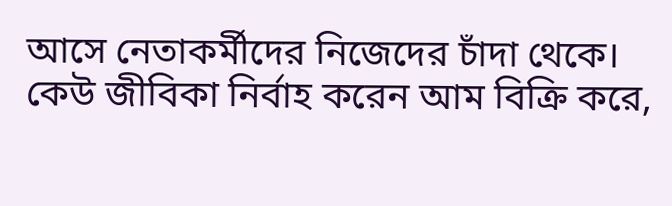আসে নেতাকর্মীদের নিজেদের চাঁদা থেকে। কেউ জীবিকা নির্বাহ করেন আম বিক্রি করে,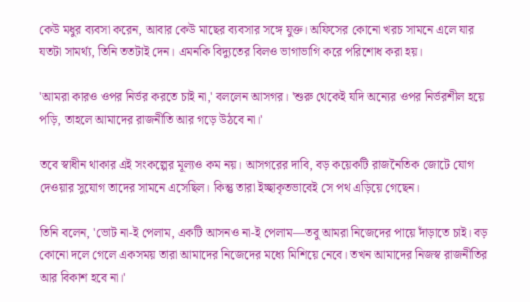কেউ মধুর ব্যবসা করেন, আবার কেউ মাছের ব্যবসার সঙ্গে যুক্ত। অফিসের কোনো খরচ সামনে এলে যার যতটা সামর্থ্য, তিনি ততটাই দেন। এমনকি বিদ্যুতের বিলও ভাগাভাগি করে পরিশোধ করা হয়।

'আমরা কারও ওপর নির্ভর করতে চাই না,' বললেন আসগর। 'শুরু থেকেই যদি অন্যের ওপর নির্ভরশীল হয়ে পড়ি, তাহলে আমাদের রাজনীতি আর গড়ে উঠবে না।'

তবে স্বাধীন থাকার এই সংকল্পের মূল্যও কম নয়। আসগরের দাবি, বড় কয়েকটি রাজনৈতিক জোটে যোগ দেওয়ার সুযোগ তাদের সামনে এসেছিল। কিন্তু তারা ইচ্ছাকৃতভাবেই সে পথ এড়িয়ে গেছেন।

তিনি বলেন, 'ভোট না-ই পেলাম, একটি আসনও না-ই পেলাম—তবু আমরা নিজেদের পায়ে দাঁড়াতে চাই। বড় কোনো দলে গেলে একসময় তারা আমাদের নিজেদের মধ্যে মিশিয়ে নেবে। তখন আমাদের নিজস্ব রাজনীতির আর বিকাশ হবে না।'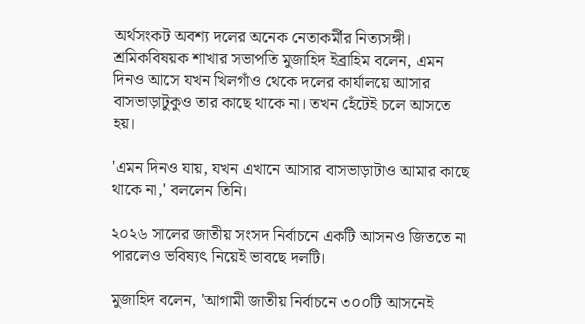অর্থসংকট অবশ্য দলের অনেক নেতাকর্মীর নিত্যসঙ্গী। শ্রমিকবিষয়ক শাখার সভাপতি মুজাহিদ ইব্রাহিম বলেন, এমন দিনও আসে যখন খিলগাঁও থেকে দলের কার্যালয়ে আসার বাসভাড়াটুকুও তার কাছে থাকে না। তখন হেঁটেই চলে আসতে হয়।

'এমন দিনও যায়, যখন এখানে আসার বাসভাড়াটাও আমার কাছে থাকে না,' বললেন তিনি।

২০২৬ সালের জাতীয় সংসদ নির্বাচনে একটি আসনও জিততে না পারলেও ভবিষ্যৎ নিয়েই ভাবছে দলটি।

মুজাহিদ বলেন, 'আগামী জাতীয় নির্বাচনে ৩০০টি আসনেই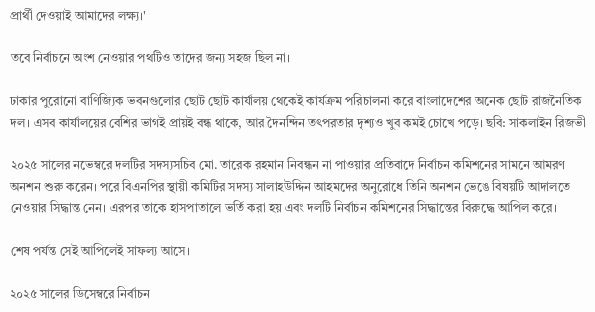প্রার্থী দেওয়াই আমাদের লক্ষ্য।'

তবে নির্বাচনে অংশ নেওয়ার পথটিও তাদের জন্য সহজ ছিল না।

ঢাকার পুরোনো বাণিজ্যিক ভবনগুলোর ছোট ছোট কার্যালয় থেকেই কার্যক্রম পরিচালনা করে বাংলাদেশের অনেক ছোট রাজনৈতিক দল। এসব কার্যালয়ের বেশির ভাগই প্রায়ই বন্ধ থাকে, আর দৈনন্দিন তৎপরতার দৃশ্যও খুব কমই চোখে পড়ে। ছবি: সাকলাইন রিজভী

২০২৫ সালের নভেম্বরে দলটির সদস্যসচিব মো. তারেক রহমান নিবন্ধন না পাওয়ার প্রতিবাদে নির্বাচন কমিশনের সামনে আমরণ অনশন শুরু করেন। পরে বিএনপির স্থায়ী কমিটির সদস্য সালাহউদ্দিন আহমদের অনুরোধে তিনি অনশন ভেঙে বিষয়টি আদালতে নেওয়ার সিদ্ধান্ত নেন। এরপর তাকে হাসপাতালে ভর্তি করা হয় এবং দলটি নির্বাচন কমিশনের সিদ্ধান্তের বিরুদ্ধে আপিল করে।

শেষ পর্যন্ত সেই আপিলেই সাফল্য আসে।

২০২৫ সালের ডিসেম্বরে নির্বাচন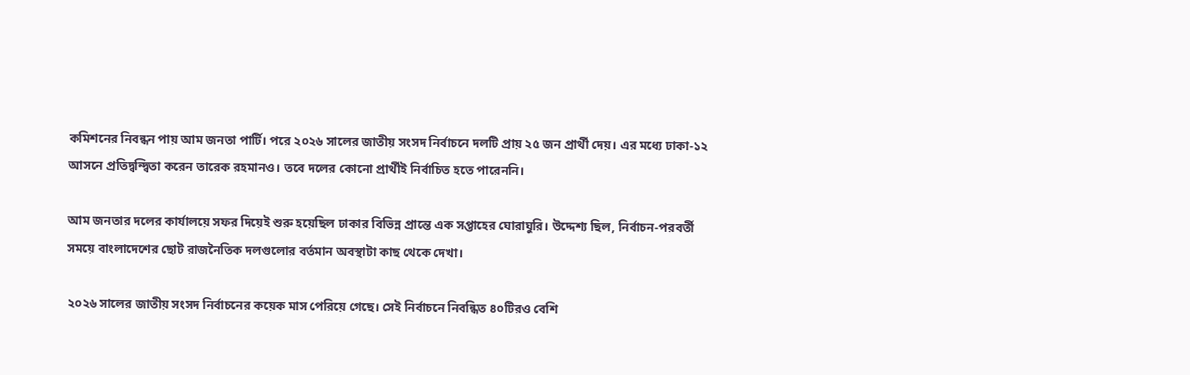কমিশনের নিবন্ধন পায় আম জনতা পার্টি। পরে ২০২৬ সালের জাতীয় সংসদ নির্বাচনে দলটি প্রায় ২৫ জন প্রার্থী দেয়। এর মধ্যে ঢাকা-১২ আসনে প্রতিদ্বন্দ্বিতা করেন তারেক রহমানও। তবে দলের কোনো প্রার্থীই নির্বাচিত হতে পারেননি।

আম জনতার দলের কার্যালয়ে সফর দিয়েই শুরু হয়েছিল ঢাকার বিভিন্ন প্রান্তে এক সপ্তাহের ঘোরাঘুরি। উদ্দেশ্য ছিল, নির্বাচন-পরবর্তী সময়ে বাংলাদেশের ছোট রাজনৈতিক দলগুলোর বর্তমান অবস্থাটা কাছ থেকে দেখা।

২০২৬ সালের জাতীয় সংসদ নির্বাচনের কয়েক মাস পেরিয়ে গেছে। সেই নির্বাচনে নিবন্ধিত ৪০টিরও বেশি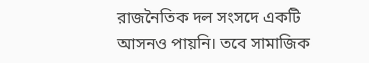রাজনৈতিক দল সংসদে একটি আসনও পায়নি। তবে সামাজিক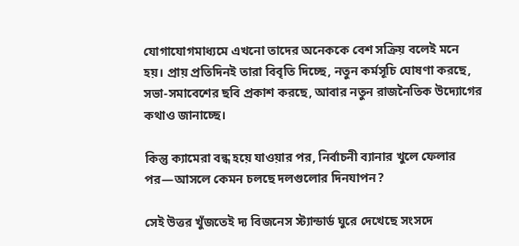যোগাযোগমাধ্যমে এখনো তাদের অনেককে বেশ সক্রিয় বলেই মনে হয়। প্রায় প্রতিদিনই তারা বিবৃতি দিচ্ছে, নতুন কর্মসূচি ঘোষণা করছে, সভা-সমাবেশের ছবি প্রকাশ করছে, আবার নতুন রাজনৈতিক উদ্যোগের কথাও জানাচ্ছে।

কিন্তু ক্যামেরা বন্ধ হয়ে যাওয়ার পর, নির্বাচনী ব্যানার খুলে ফেলার পর—আসলে কেমন চলছে দলগুলোর দিনযাপন?

সেই উত্তর খুঁজতেই দ্য বিজনেস স্ট্যান্ডার্ড ঘুরে দেখেছে সংসদে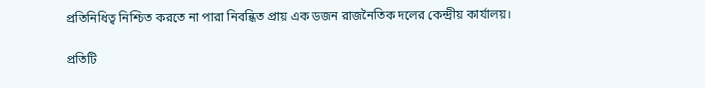প্রতিনিধিত্ব নিশ্চিত করতে না পারা নিবন্ধিত প্রায় এক ডজন রাজনৈতিক দলের কেন্দ্রীয় কার্যালয়।

প্রতিটি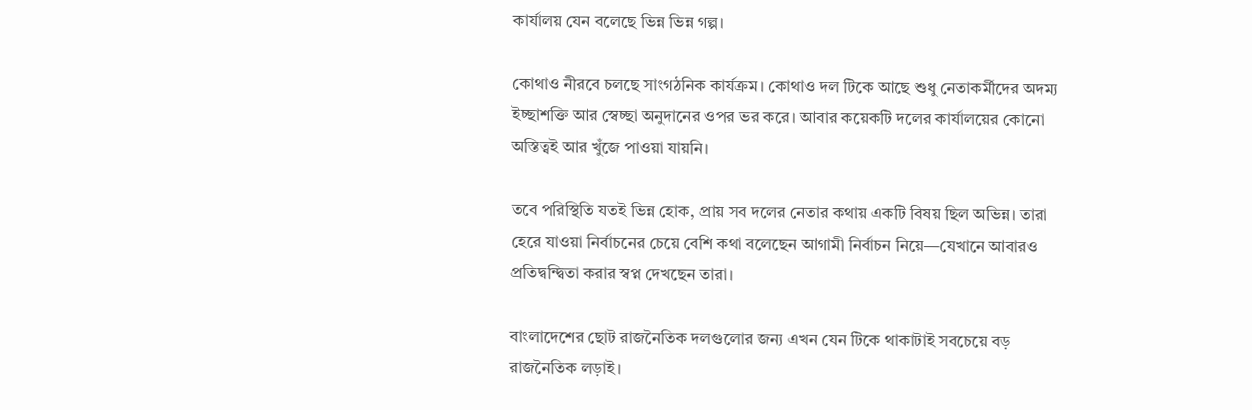কার্যালয় যেন বলেছে ভিন্ন ভিন্ন গল্প।

কোথাও নীরবে চলছে সাংগঠনিক কার্যক্রম। কোথাও দল টিকে আছে শুধু নেতাকর্মীদের অদম্য ইচ্ছাশক্তি আর স্বেচ্ছা অনুদানের ওপর ভর করে। আবার কয়েকটি দলের কার্যালয়ের কোনো অস্তিত্বই আর খুঁজে পাওয়া যায়নি।

তবে পরিস্থিতি যতই ভিন্ন হোক, প্রায় সব দলের নেতার কথায় একটি বিষয় ছিল অভিন্ন। তারা হেরে যাওয়া নির্বাচনের চেয়ে বেশি কথা বলেছেন আগামী নির্বাচন নিয়ে—যেখানে আবারও প্রতিদ্বন্দ্বিতা করার স্বপ্ন দেখছেন তারা।

বাংলাদেশের ছোট রাজনৈতিক দলগুলোর জন্য এখন যেন টিকে থাকাটাই সবচেয়ে বড় রাজনৈতিক লড়াই।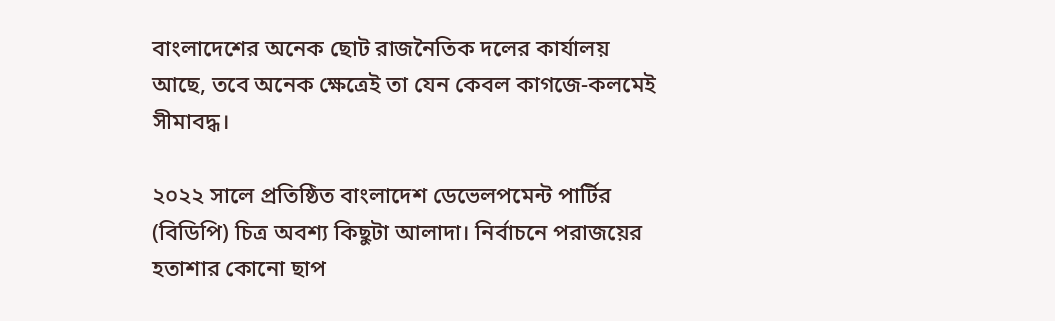বাংলাদেশের অনেক ছোট রাজনৈতিক দলের কার্যালয় আছে, তবে অনেক ক্ষেত্রেই তা যেন কেবল কাগজে-কলমেই সীমাবদ্ধ।

২০২২ সালে প্রতিষ্ঠিত বাংলাদেশ ডেভেলপমেন্ট পার্টির (বিডিপি) চিত্র অবশ্য কিছুটা আলাদা। নির্বাচনে পরাজয়ের হতাশার কোনো ছাপ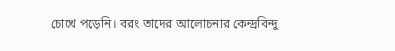চোখে পড়েনি। বরং তাদের আলোচনার কেন্দ্রবিন্দু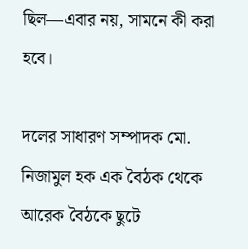ছিল—এবার নয়, সামনে কী করা হবে।

দলের সাধারণ সম্পাদক মো. নিজামুল হক এক বৈঠক থেকে আরেক বৈঠকে ছুটে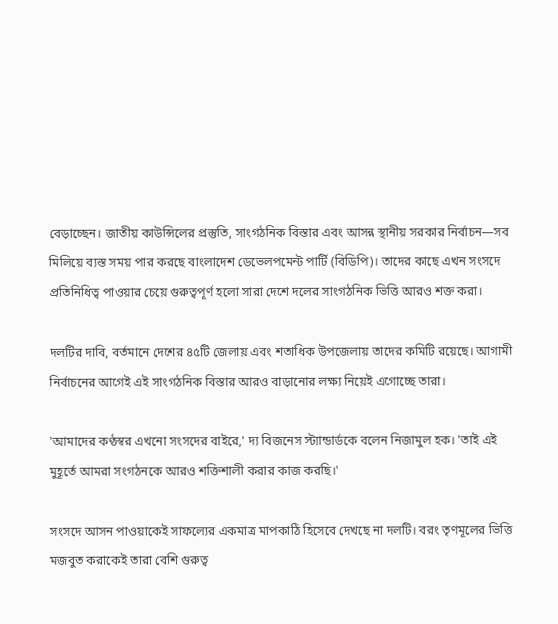বেড়াচ্ছেন। জাতীয় কাউন্সিলের প্রস্তুতি, সাংগঠনিক বিস্তার এবং আসন্ন স্থানীয় সরকার নির্বাচন—সব মিলিয়ে ব্যস্ত সময় পার করছে বাংলাদেশ ডেভেলপমেন্ট পার্টি (বিডিপি)। তাদের কাছে এখন সংসদে প্রতিনিধিত্ব পাওয়ার চেয়ে গুরুত্বপূর্ণ হলো সারা দেশে দলের সাংগঠনিক ভিত্তি আরও শক্ত করা।

দলটির দাবি, বর্তমানে দেশের ৪৫টি জেলায় এবং শতাধিক উপজেলায় তাদের কমিটি রয়েছে। আগামী নির্বাচনের আগেই এই সাংগঠনিক বিস্তার আরও বাড়ানোর লক্ষ্য নিয়েই এগোচ্ছে তারা।

'আমাদের কণ্ঠস্বর এখনো সংসদের বাইরে,' দ্য বিজনেস স্ট্যান্ডার্ডকে বলেন নিজামুল হক। 'তাই এই মুহূর্তে আমরা সংগঠনকে আরও শক্তিশালী করার কাজ করছি।'

সংসদে আসন পাওয়াকেই সাফল্যের একমাত্র মাপকাঠি হিসেবে দেখছে না দলটি। বরং তৃণমূলের ভিত্তি মজবুত করাকেই তারা বেশি গুরুত্ব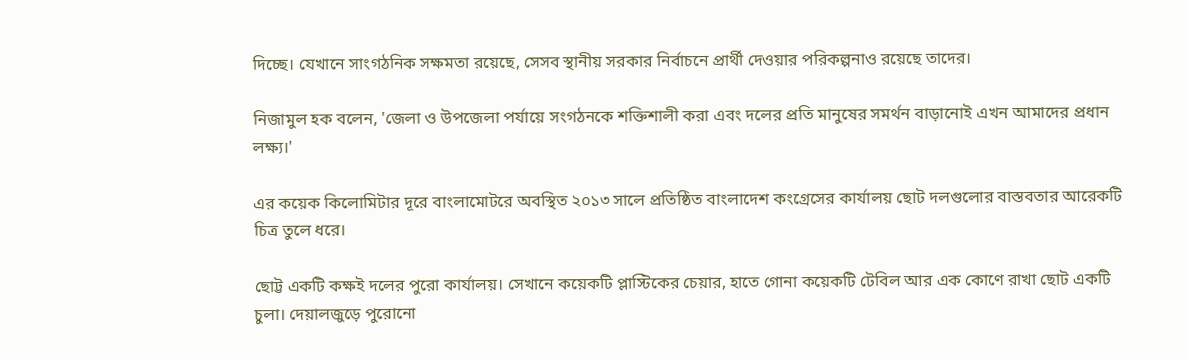দিচ্ছে। যেখানে সাংগঠনিক সক্ষমতা রয়েছে, সেসব স্থানীয় সরকার নির্বাচনে প্রার্থী দেওয়ার পরিকল্পনাও রয়েছে তাদের।

নিজামুল হক বলেন, 'জেলা ও উপজেলা পর্যায়ে সংগঠনকে শক্তিশালী করা এবং দলের প্রতি মানুষের সমর্থন বাড়ানোই এখন আমাদের প্রধান লক্ষ্য।'

এর কয়েক কিলোমিটার দূরে বাংলামোটরে অবস্থিত ২০১৩ সালে প্রতিষ্ঠিত বাংলাদেশ কংগ্রেসের কার্যালয় ছোট দলগুলোর বাস্তবতার আরেকটি চিত্র তুলে ধরে।

ছোট্ট একটি কক্ষই দলের পুরো কার্যালয়। সেখানে কয়েকটি প্লাস্টিকের চেয়ার, হাতে গোনা কয়েকটি টেবিল আর এক কোণে রাখা ছোট একটি চুলা। দেয়ালজুড়ে পুরোনো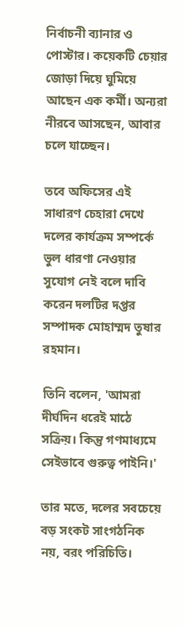নির্বাচনী ব্যানার ও পোস্টার। কয়েকটি চেয়ার জোড়া দিয়ে ঘুমিয়ে আছেন এক কর্মী। অন্যরা নীরবে আসছেন, আবার চলে যাচ্ছেন।

তবে অফিসের এই সাধারণ চেহারা দেখে দলের কার্যক্রম সম্পর্কে ভুল ধারণা নেওয়ার সুযোগ নেই বলে দাবি করেন দলটির দপ্তর সম্পাদক মোহাম্মদ তুষার রহমান।

তিনি বলেন, 'আমরা দীর্ঘদিন ধরেই মাঠে সক্রিয়। কিন্তু গণমাধ্যমে সেইভাবে গুরুত্ব পাইনি।'

তার মতে, দলের সবচেয়ে বড় সংকট সাংগঠনিক নয়, বরং পরিচিতি।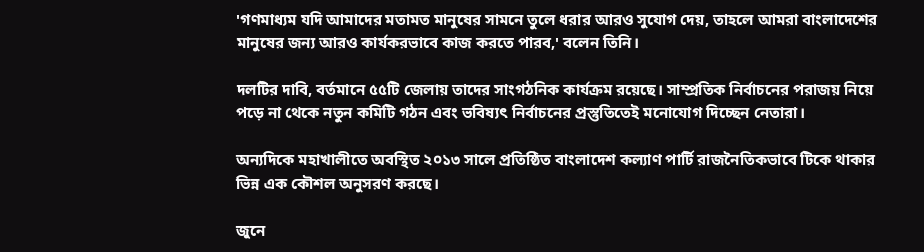'গণমাধ্যম যদি আমাদের মতামত মানুষের সামনে তুলে ধরার আরও সুযোগ দেয়, তাহলে আমরা বাংলাদেশের মানুষের জন্য আরও কার্যকরভাবে কাজ করতে পারব,' বলেন তিনি।

দলটির দাবি, বর্তমানে ৫৫টি জেলায় তাদের সাংগঠনিক কার্যক্রম রয়েছে। সাম্প্রতিক নির্বাচনের পরাজয় নিয়ে পড়ে না থেকে নতুন কমিটি গঠন এবং ভবিষ্যৎ নির্বাচনের প্রস্তুতিতেই মনোযোগ দিচ্ছেন নেতারা।

অন্যদিকে মহাখালীতে অবস্থিত ২০১৩ সালে প্রতিষ্ঠিত বাংলাদেশ কল্যাণ পার্টি রাজনৈতিকভাবে টিকে থাকার ভিন্ন এক কৌশল অনুসরণ করছে।

জুনে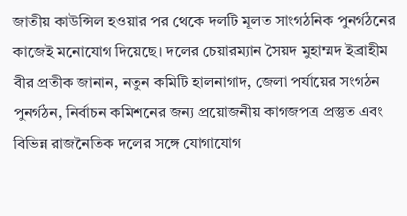জাতীয় কাউন্সিল হওয়ার পর থেকে দলটি মূলত সাংগঠনিক পুনর্গঠনের কাজেই মনোযোগ দিয়েছে। দলের চেয়ারম্যান সৈয়দ মুহাম্মদ ইব্রাহীম বীর প্রতীক জানান, নতুন কমিটি হালনাগাদ, জেলা পর্যায়ের সংগঠন পুনর্গঠন, নির্বাচন কমিশনের জন্য প্রয়োজনীয় কাগজপত্র প্রস্তুত এবং বিভিন্ন রাজনৈতিক দলের সঙ্গে যোগাযোগ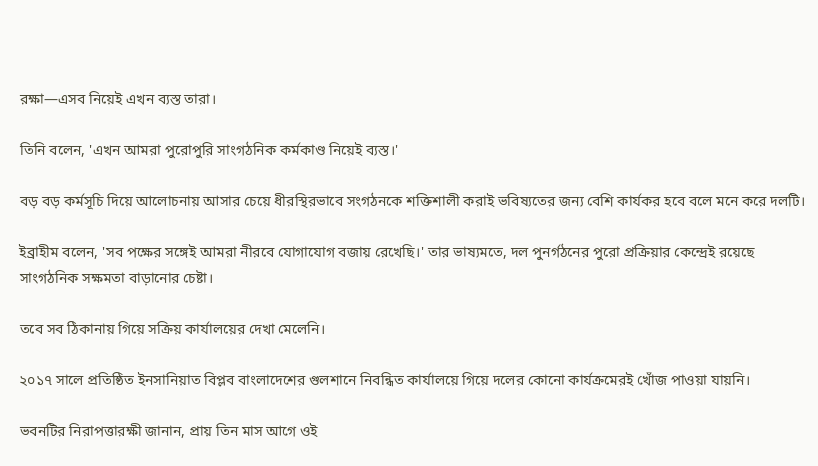রক্ষা—এসব নিয়েই এখন ব্যস্ত তারা।

তিনি বলেন, 'এখন আমরা পুরোপুরি সাংগঠনিক কর্মকাণ্ড নিয়েই ব্যস্ত।'

বড় বড় কর্মসূচি দিয়ে আলোচনায় আসার চেয়ে ধীরস্থিরভাবে সংগঠনকে শক্তিশালী করাই ভবিষ্যতের জন্য বেশি কার্যকর হবে বলে মনে করে দলটি।

ইব্রাহীম বলেন, 'সব পক্ষের সঙ্গেই আমরা নীরবে যোগাযোগ বজায় রেখেছি।' তার ভাষ্যমতে, দল পুনর্গঠনের পুরো প্রক্রিয়ার কেন্দ্রেই রয়েছে সাংগঠনিক সক্ষমতা বাড়ানোর চেষ্টা।

তবে সব ঠিকানায় গিয়ে সক্রিয় কার্যালয়ের দেখা মেলেনি।

২০১৭ সালে প্রতিষ্ঠিত ইনসানিয়াত বিপ্লব বাংলাদেশের গুলশানে নিবন্ধিত কার্যালয়ে গিয়ে দলের কোনো কার্যক্রমেরই খোঁজ পাওয়া যায়নি।

ভবনটির নিরাপত্তারক্ষী জানান, প্রায় তিন মাস আগে ওই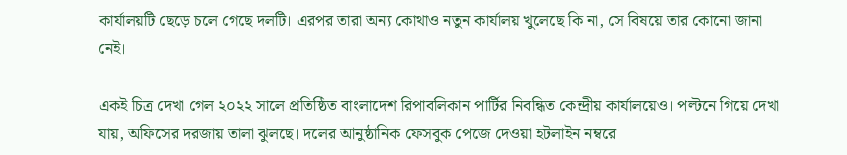কার্যালয়টি ছেড়ে চলে গেছে দলটি। এরপর তারা অন্য কোথাও নতুন কার্যালয় খুলেছে কি না, সে বিষয়ে তার কোনো জানা নেই।

একই চিত্র দেখা গেল ২০২২ সালে প্রতিষ্ঠিত বাংলাদেশ রিপাবলিকান পার্টির নিবন্ধিত কেন্দ্রীয় কার্যালয়েও। পল্টনে গিয়ে দেখা যায়, অফিসের দরজায় তালা ঝুলছে। দলের আনুষ্ঠানিক ফেসবুক পেজে দেওয়া হটলাইন নম্বরে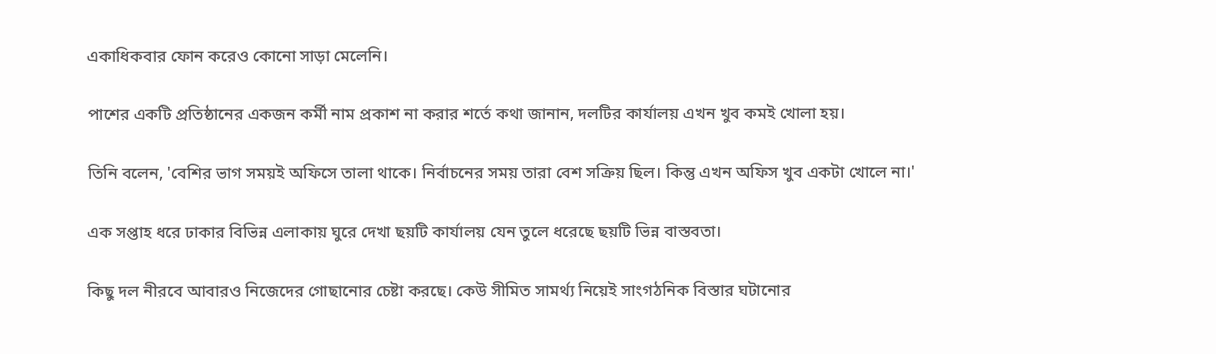একাধিকবার ফোন করেও কোনো সাড়া মেলেনি।

পাশের একটি প্রতিষ্ঠানের একজন কর্মী নাম প্রকাশ না করার শর্তে কথা জানান, দলটির কার্যালয় এখন খুব কমই খোলা হয়।

তিনি বলেন, 'বেশির ভাগ সময়ই অফিসে তালা থাকে। নির্বাচনের সময় তারা বেশ সক্রিয় ছিল। কিন্তু এখন অফিস খুব একটা খোলে না।'

এক সপ্তাহ ধরে ঢাকার বিভিন্ন এলাকায় ঘুরে দেখা ছয়টি কার্যালয় যেন তুলে ধরেছে ছয়টি ভিন্ন বাস্তবতা।

কিছু দল নীরবে আবারও নিজেদের গোছানোর চেষ্টা করছে। কেউ সীমিত সামর্থ্য নিয়েই সাংগঠনিক বিস্তার ঘটানোর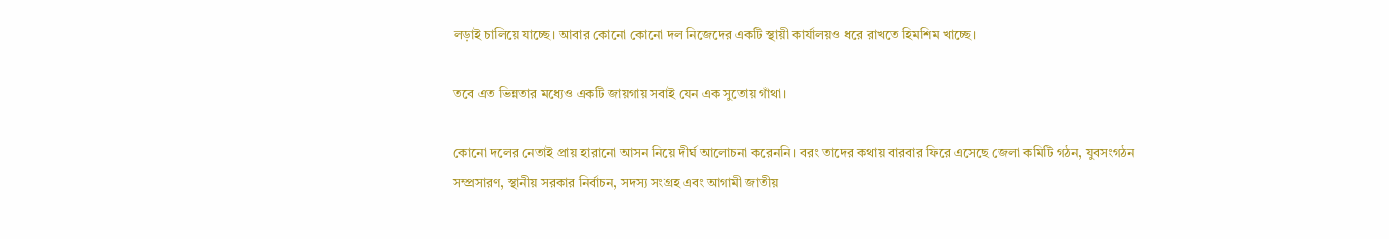লড়াই চালিয়ে যাচ্ছে। আবার কোনো কোনো দল নিজেদের একটি স্থায়ী কার্যালয়ও ধরে রাখতে হিমশিম খাচ্ছে।

তবে এত ভিন্নতার মধ্যেও একটি জায়গায় সবাই যেন এক সুতোয় গাঁথা।

কোনো দলের নেতাই প্রায় হারানো আসন নিয়ে দীর্ঘ আলোচনা করেননি। বরং তাদের কথায় বারবার ফিরে এসেছে জেলা কমিটি গঠন, যুবসংগঠন সম্প্রসারণ, স্থানীয় সরকার নির্বাচন, সদস্য সংগ্রহ এবং আগামী জাতীয়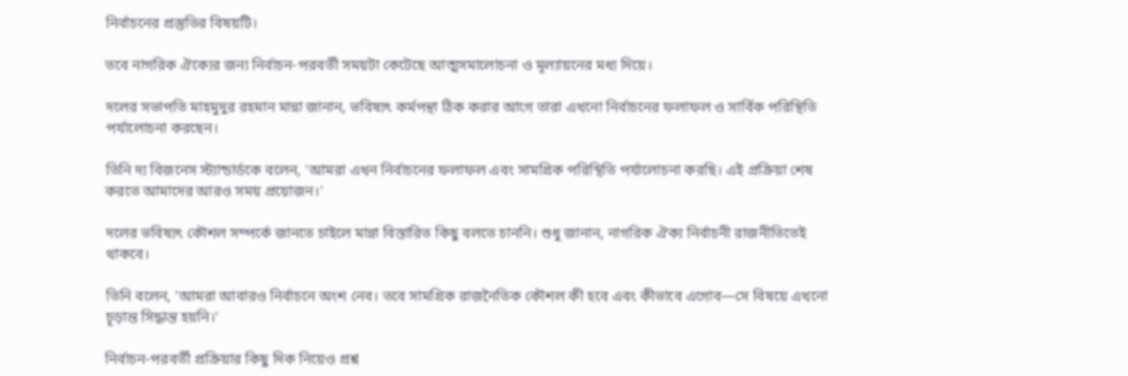নির্বাচনের প্রস্তুতির বিষয়টি।

তবে নাগরিক ঐক্যের জন্য নির্বাচন-পরবর্তী সময়টা কেটেছে আত্মসমালোচনা ও মূল্যায়নের মধ্য দিয়ে।

দলের সভাপতি মাহমুদুর রহমান মান্না জানান, ভবিষ্যৎ কর্মপন্থা ঠিক করার আগে তারা এখনো নির্বাচনের ফলাফল ও সার্বিক পরিস্থিতি পর্যালোচনা করছেন।

তিনি দ্য বিজনেস স্ট্যান্ডার্ডকে বলেন, 'আমরা এখন নির্বাচনের ফলাফল এবং সামগ্রিক পরিস্থিতি পর্যালোচনা করছি। এই প্রক্রিয়া শেষ করতে আমাদের আরও সময় প্রয়োজন।'

দলের ভবিষ্যৎ কৌশল সম্পর্কে জানতে চাইলে মান্না বিস্তারিত কিছু বলতে চাননি। শুধু জানান, নাগরিক ঐক্য নির্বাচনী রাজনীতিতেই থাকবে।

তিনি বলেন, 'আমরা আবারও নির্বাচনে অংশ নেব। তবে সামগ্রিক রাজনৈতিক কৌশল কী হবে এবং কীভাবে এগোব—সে বিষয়ে এখনো চূড়ান্ত সিদ্ধান্ত হয়নি।'

নির্বাচন-পরবর্তী প্রক্রিয়ার কিছু দিক নিয়েও প্রশ্ন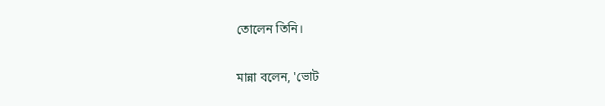তোলেন তিনি।

মান্না বলেন, 'ভোট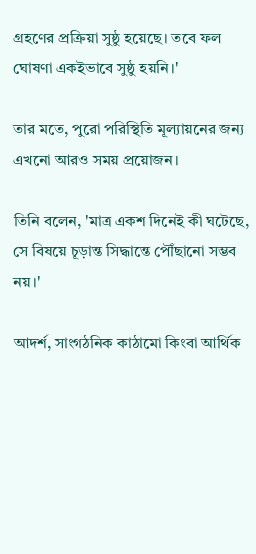গ্রহণের প্রক্রিয়া সুষ্ঠু হয়েছে। তবে ফল ঘোষণা একইভাবে সুষ্ঠু হয়নি।'

তার মতে, পুরো পরিস্থিতি মূল্যায়নের জন্য এখনো আরও সময় প্রয়োজন।

তিনি বলেন, 'মাত্র একশ দিনেই কী ঘটেছে, সে বিষয়ে চূড়ান্ত সিদ্ধান্তে পৌঁছানো সম্ভব নয়।'

আদর্শ, সাংগঠনিক কাঠামো কিংবা আর্থিক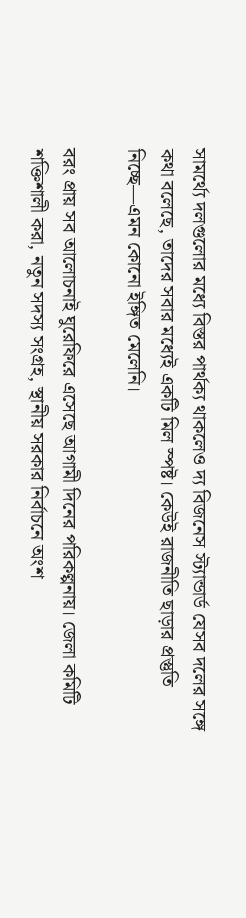সামর্থ্যে দলগুলোর মধ্যে বিস্তর পার্থক্য থাকলেও দ্য বিজনেস স্ট্যান্ডার্ড যেসব দলের সঙ্গে কথা বলেছে, তাদের সবার মধ্যেই একটি মিল স্পষ্ট। কেউই রাজনীতি ছাড়ার প্রস্তুতি নিচ্ছে—এমন কোনো ইঙ্গিত মেলেনি।

বরং প্রায় সব আলোচনাই ঘুরেফিরে এসেছে আগামী দিনের পরিকল্পনায়। জেলা কমিটি শক্তিশালী করা, নতুন সদস্য সংগ্রহ, স্থানীয় সরকার নির্বাচনে অংশ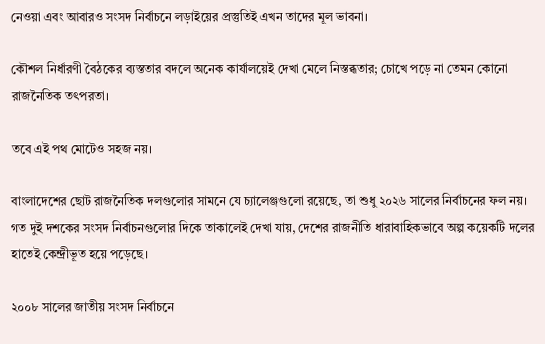নেওয়া এবং আবারও সংসদ নির্বাচনে লড়াইয়ের প্রস্তুতিই এখন তাদের মূল ভাবনা।

কৌশল নির্ধারণী বৈঠকের ব্যস্ততার বদলে অনেক কার্যালয়েই দেখা মেলে নিস্তব্ধতার; চোখে পড়ে না তেমন কোনো রাজনৈতিক তৎপরতা।

তবে এই পথ মোটেও সহজ নয়।

বাংলাদেশের ছোট রাজনৈতিক দলগুলোর সামনে যে চ্যালেঞ্জগুলো রয়েছে, তা শুধু ২০২৬ সালের নির্বাচনের ফল নয়। গত দুই দশকের সংসদ নির্বাচনগুলোর দিকে তাকালেই দেখা যায়, দেশের রাজনীতি ধারাবাহিকভাবে অল্প কয়েকটি দলের হাতেই কেন্দ্রীভূত হয়ে পড়েছে।

২০০৮ সালের জাতীয় সংসদ নির্বাচনে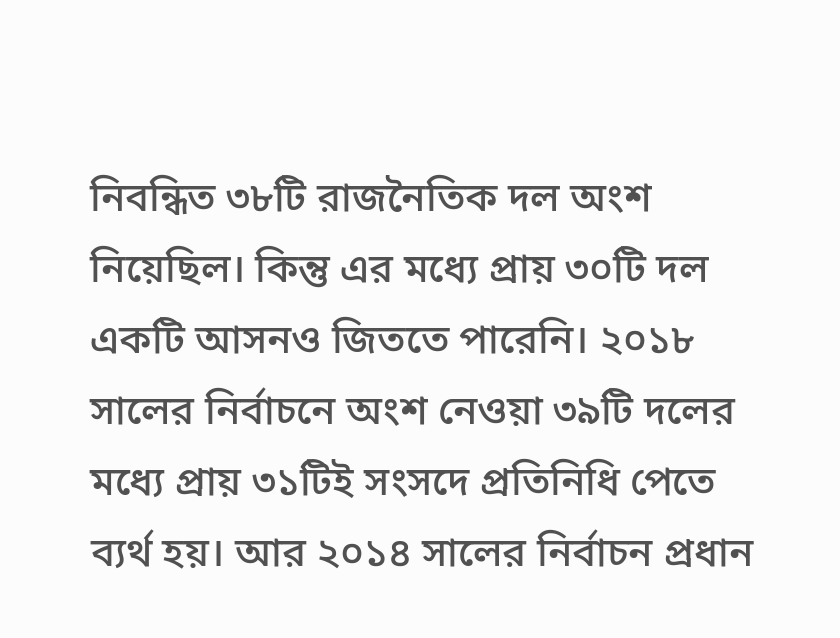নিবন্ধিত ৩৮টি রাজনৈতিক দল অংশ নিয়েছিল। কিন্তু এর মধ্যে প্রায় ৩০টি দল একটি আসনও জিততে পারেনি। ২০১৮ সালের নির্বাচনে অংশ নেওয়া ৩৯টি দলের মধ্যে প্রায় ৩১টিই সংসদে প্রতিনিধি পেতে ব্যর্থ হয়। আর ২০১৪ সালের নির্বাচন প্রধান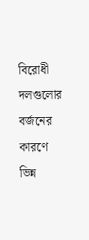বিরোধী দলগুলোর বর্জনের কারণে ভিন্ন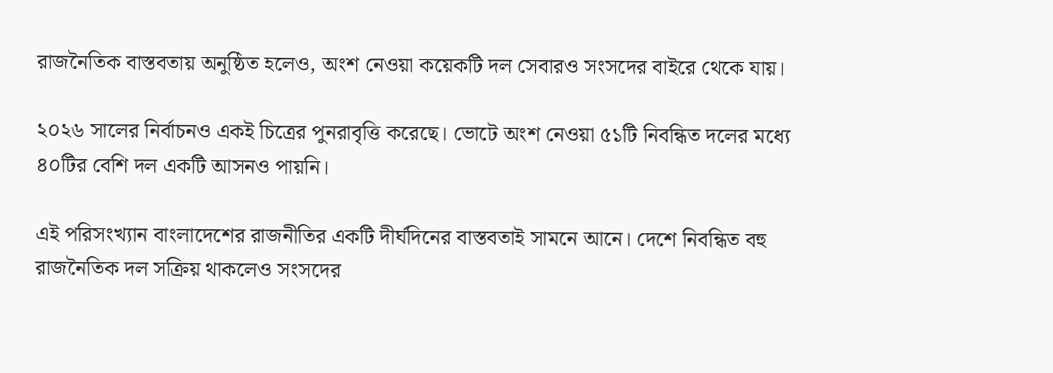রাজনৈতিক বাস্তবতায় অনুষ্ঠিত হলেও, অংশ নেওয়া কয়েকটি দল সেবারও সংসদের বাইরে থেকে যায়।

২০২৬ সালের নির্বাচনও একই চিত্রের পুনরাবৃত্তি করেছে। ভোটে অংশ নেওয়া ৫১টি নিবন্ধিত দলের মধ্যে ৪০টির বেশি দল একটি আসনও পায়নি।

এই পরিসংখ্যান বাংলাদেশের রাজনীতির একটি দীর্ঘদিনের বাস্তবতাই সামনে আনে। দেশে নিবন্ধিত বহু রাজনৈতিক দল সক্রিয় থাকলেও সংসদের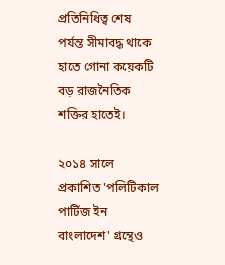প্রতিনিধিত্ব শেষ পর্যন্ত সীমাবদ্ধ থাকে হাতে গোনা কয়েকটি বড় রাজনৈতিক শক্তির হাতেই।

২০১৪ সালে প্রকাশিত 'পলিটিকাল পার্টিজ ইন বাংলাদেশ' গ্রন্থেও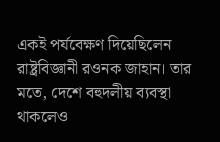একই পর্যবেক্ষণ দিয়েছিলেন রাষ্ট্রবিজ্ঞানী রওনক জাহান। তার মতে, দেশে বহুদলীয় ব্যবস্থা থাকলেও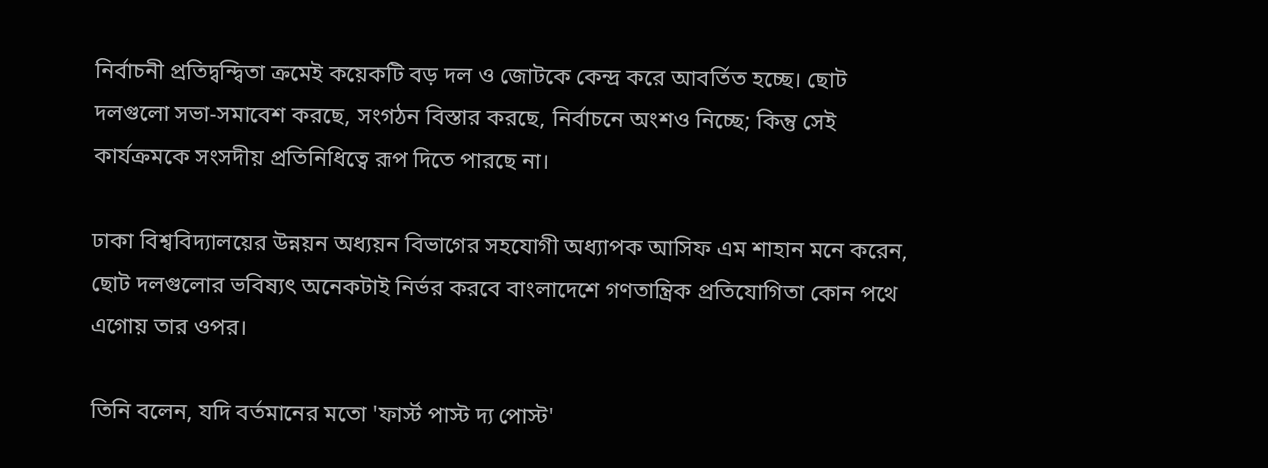নির্বাচনী প্রতিদ্বন্দ্বিতা ক্রমেই কয়েকটি বড় দল ও জোটকে কেন্দ্র করে আবর্তিত হচ্ছে। ছোট দলগুলো সভা-সমাবেশ করছে, সংগঠন বিস্তার করছে, নির্বাচনে অংশও নিচ্ছে; কিন্তু সেই কার্যক্রমকে সংসদীয় প্রতিনিধিত্বে রূপ দিতে পারছে না।

ঢাকা বিশ্ববিদ্যালয়ের উন্নয়ন অধ্যয়ন বিভাগের সহযোগী অধ্যাপক আসিফ এম শাহান মনে করেন, ছোট দলগুলোর ভবিষ্যৎ অনেকটাই নির্ভর করবে বাংলাদেশে গণতান্ত্রিক প্রতিযোগিতা কোন পথে এগোয় তার ওপর।

তিনি বলেন, যদি বর্তমানের মতো 'ফার্স্ট পাস্ট দ্য পোস্ট'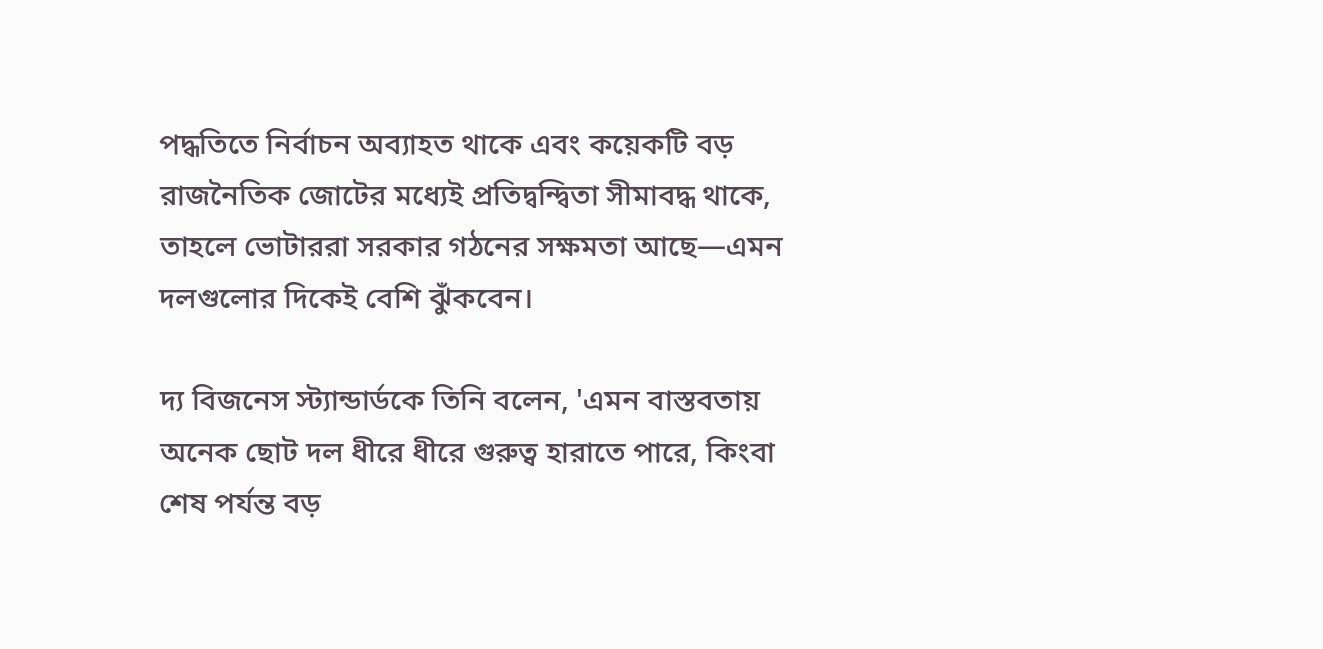পদ্ধতিতে নির্বাচন অব্যাহত থাকে এবং কয়েকটি বড় রাজনৈতিক জোটের মধ্যেই প্রতিদ্বন্দ্বিতা সীমাবদ্ধ থাকে, তাহলে ভোটাররা সরকার গঠনের সক্ষমতা আছে—এমন দলগুলোর দিকেই বেশি ঝুঁকবেন।

দ্য বিজনেস স্ট্যান্ডার্ডকে তিনি বলেন, 'এমন বাস্তবতায় অনেক ছোট দল ধীরে ধীরে গুরুত্ব হারাতে পারে, কিংবা শেষ পর্যন্ত বড়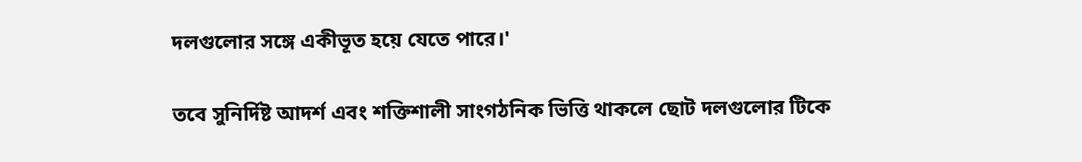দলগুলোর সঙ্গে একীভূত হয়ে যেতে পারে।'

তবে সুনির্দিষ্ট আদর্শ এবং শক্তিশালী সাংগঠনিক ভিত্তি থাকলে ছোট দলগুলোর টিকে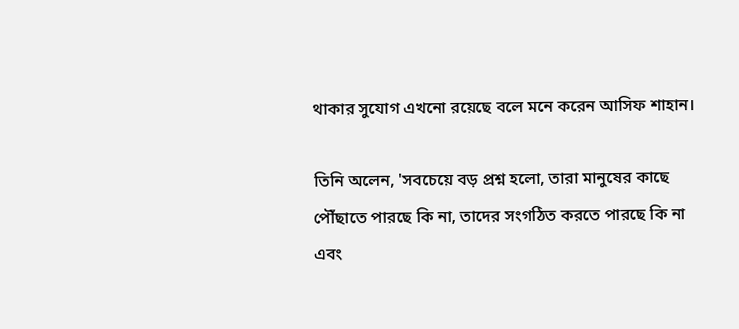থাকার সুযোগ এখনো রয়েছে বলে মনে করেন আসিফ শাহান।

তিনি অলেন, 'সবচেয়ে বড় প্রশ্ন হলো, তারা মানুষের কাছে পৌঁছাতে পারছে কি না, তাদের সংগঠিত করতে পারছে কি না এবং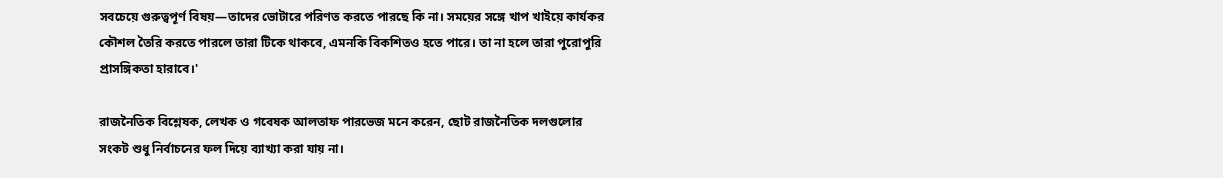সবচেয়ে গুরুত্বপূর্ণ বিষয়—তাদের ভোটারে পরিণত করতে পারছে কি না। সময়ের সঙ্গে খাপ খাইয়ে কার্যকর কৌশল তৈরি করতে পারলে তারা টিকে থাকবে, এমনকি বিকশিতও হতে পারে। তা না হলে তারা পুরোপুরি প্রাসঙ্গিকতা হারাবে।'

রাজনৈতিক বিশ্লেষক, লেখক ও গবেষক আলতাফ পারভেজ মনে করেন, ছোট রাজনৈতিক দলগুলোর সংকট শুধু নির্বাচনের ফল দিয়ে ব্যাখ্যা করা যায় না।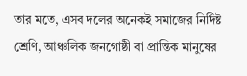তার মতে, এসব দলের অনেকই সমাজের নির্দিষ্ট শ্রেণি, আঞ্চলিক জনগোষ্ঠী বা প্রান্তিক মানুষের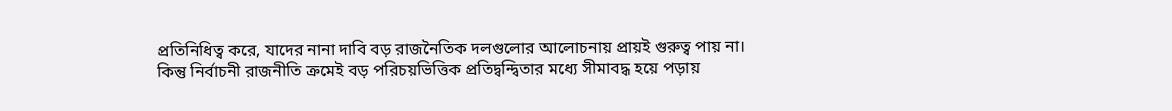প্রতিনিধিত্ব করে, যাদের নানা দাবি বড় রাজনৈতিক দলগুলোর আলোচনায় প্রায়ই গুরুত্ব পায় না। কিন্তু নির্বাচনী রাজনীতি ক্রমেই বড় পরিচয়ভিত্তিক প্রতিদ্বন্দ্বিতার মধ্যে সীমাবদ্ধ হয়ে পড়ায়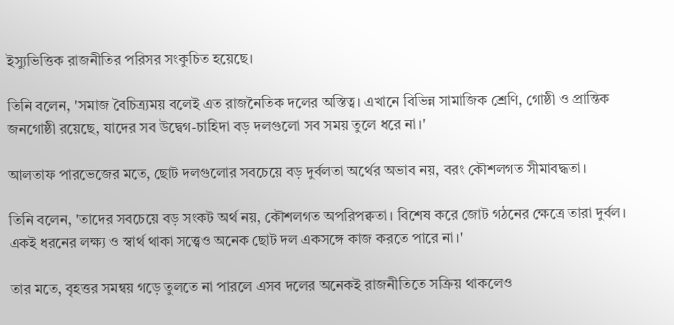ইস্যুভিত্তিক রাজনীতির পরিসর সংকুচিত হয়েছে।

তিনি বলেন, 'সমাজ বৈচিত্র্যময় বলেই এত রাজনৈতিক দলের অস্তিত্ব। এখানে বিভিন্ন সামাজিক শ্রেণি, গোষ্ঠী ও প্রান্তিক জনগোষ্ঠী রয়েছে, যাদের সব উদ্বেগ-চাহিদা বড় দলগুলো সব সময় তুলে ধরে না।'

আলতাফ পারভেজের মতে, ছোট দলগুলোর সবচেয়ে বড় দুর্বলতা অর্থের অভাব নয়, বরং কৌশলগত সীমাবদ্ধতা।

তিনি বলেন, 'তাদের সবচেয়ে বড় সংকট অর্থ নয়, কৌশলগত অপরিপক্বতা। বিশেষ করে জোট গঠনের ক্ষেত্রে তারা দুর্বল। একই ধরনের লক্ষ্য ও স্বার্থ থাকা সত্ত্বেও অনেক ছোট দল একসঙ্গে কাজ করতে পারে না।'

তার মতে, বৃহত্তর সমন্বয় গড়ে তুলতে না পারলে এসব দলের অনেকই রাজনীতিতে সক্রিয় থাকলেও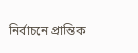নির্বাচনে প্রান্তিক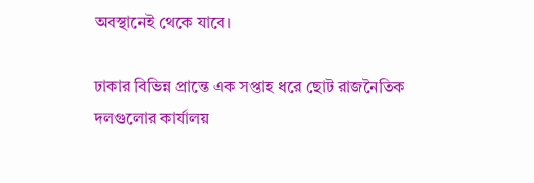অবস্থানেই থেকে যাবে।

ঢাকার বিভিন্ন প্রান্তে এক সপ্তাহ ধরে ছোট রাজনৈতিক দলগুলোর কার্যালয়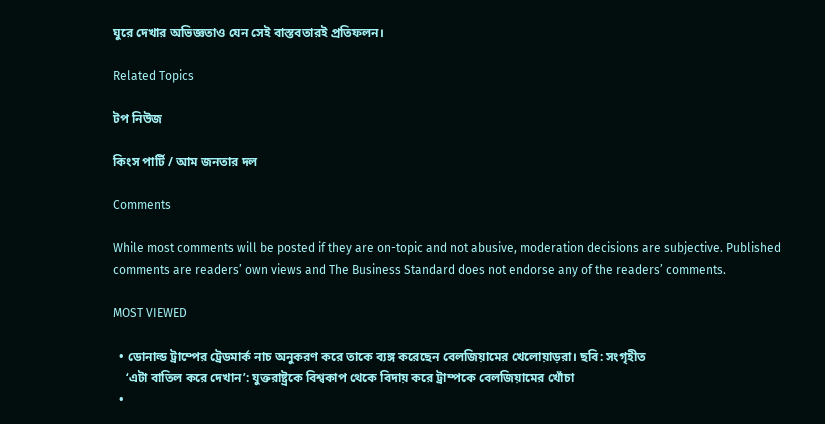ঘুরে দেখার অভিজ্ঞতাও যেন সেই বাস্তবতারই প্রতিফলন।

Related Topics

টপ নিউজ

কিংস পার্টি / আম জনতার দল

Comments

While most comments will be posted if they are on-topic and not abusive, moderation decisions are subjective. Published comments are readers’ own views and The Business Standard does not endorse any of the readers’ comments.

MOST VIEWED

  • ডোনাল্ড ট্রাম্পের ট্রেডমার্ক নাচ অনুকরণ করে তাকে ব্যঙ্গ করেছেন বেলজিয়ামের খেলোয়াড়রা। ছবি: সংগৃহীত
    ‘এটা বাতিল করে দেখান’: যুক্তরাষ্ট্রকে বিশ্বকাপ থেকে বিদায় করে ট্রাম্পকে বেলজিয়ামের খোঁচা
  •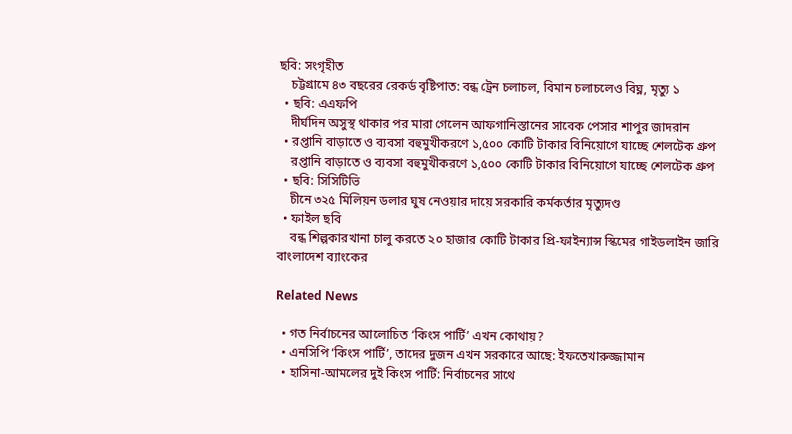ছবি: সংগৃহীত
    চট্টগ্রামে ৪৩ বছরের রেকর্ড বৃষ্টিপাত: বন্ধ ট্রেন চলাচল, বিমান চলাচলেও বিঘ্ন, মৃত্যু ১
  • ছবি: এএফপি
    দীর্ঘদিন অসুস্থ থাকার পর মারা গেলেন আফগানিস্তানের সাবেক পেসার শাপুর জাদরান
  • রপ্তানি বাড়াতে ও ব্যবসা বহুমুখীকরণে ১,৫০০ কোটি টাকার বিনিয়োগে যাচ্ছে শেলটেক গ্রুপ
    রপ্তানি বাড়াতে ও ব্যবসা বহুমুখীকরণে ১,৫০০ কোটি টাকার বিনিয়োগে যাচ্ছে শেলটেক গ্রুপ
  • ছবি: সিসিটিভি
    চীনে ৩২৫ মিলিয়ন ডলার ঘুষ নেওয়ার দায়ে সরকারি কর্মকর্তার মৃত্যুদণ্ড
  • ফাইল ছবি
    বন্ধ শিল্পকারখানা চালু করতে ২০ হাজার কোটি টাকার প্রি-ফাইন্যান্স স্কিমের গাইডলাইন জারি বাংলাদেশ ব্যাংকের

Related News

  • গত নির্বাচনের আলোচিত ‘কিংস পার্টি’ এখন কোথায়?
  • এনসিপি ‘কিংস পার্টি’, তাদের দুজন এখন সরকারে আছে: ইফতেখারুজ্জামান
  • হাসিনা-আমলের দুই কিংস পার্টি: নির্বাচনের সাথে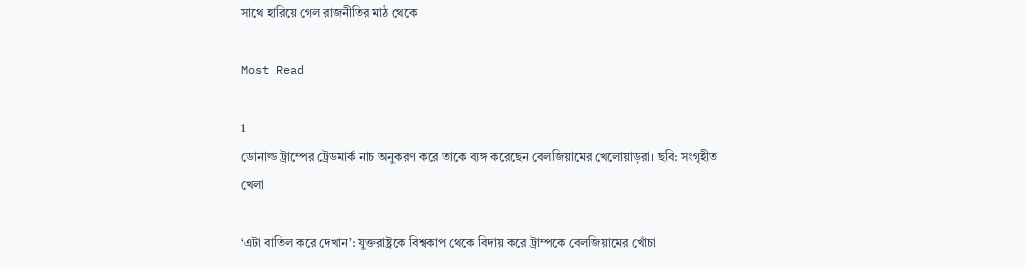সাথে হারিয়ে গেল রাজনীতির মাঠ থেকে

Most Read

1
ডোনাল্ড ট্রাম্পের ট্রেডমার্ক নাচ অনুকরণ করে তাকে ব্যঙ্গ করেছেন বেলজিয়ামের খেলোয়াড়রা। ছবি: সংগৃহীত
খেলা

‘এটা বাতিল করে দেখান’: যুক্তরাষ্ট্রকে বিশ্বকাপ থেকে বিদায় করে ট্রাম্পকে বেলজিয়ামের খোঁচা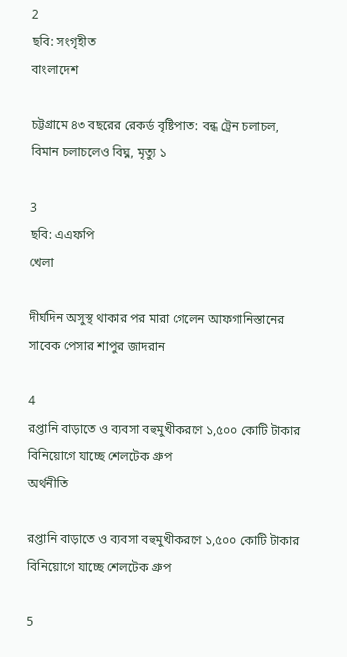2
ছবি: সংগৃহীত
বাংলাদেশ

চট্টগ্রামে ৪৩ বছরের রেকর্ড বৃষ্টিপাত: বন্ধ ট্রেন চলাচল, বিমান চলাচলেও বিঘ্ন, মৃত্যু ১

3
ছবি: এএফপি
খেলা

দীর্ঘদিন অসুস্থ থাকার পর মারা গেলেন আফগানিস্তানের সাবেক পেসার শাপুর জাদরান

4
রপ্তানি বাড়াতে ও ব্যবসা বহুমুখীকরণে ১,৫০০ কোটি টাকার বিনিয়োগে যাচ্ছে শেলটেক গ্রুপ
অর্থনীতি

রপ্তানি বাড়াতে ও ব্যবসা বহুমুখীকরণে ১,৫০০ কোটি টাকার বিনিয়োগে যাচ্ছে শেলটেক গ্রুপ

5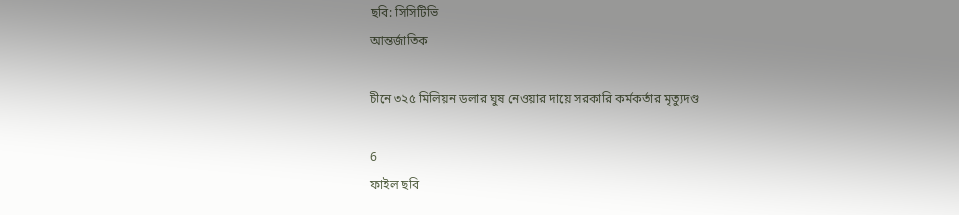ছবি: সিসিটিভি
আন্তর্জাতিক

চীনে ৩২৫ মিলিয়ন ডলার ঘুষ নেওয়ার দায়ে সরকারি কর্মকর্তার মৃত্যুদণ্ড

6
ফাইল ছবি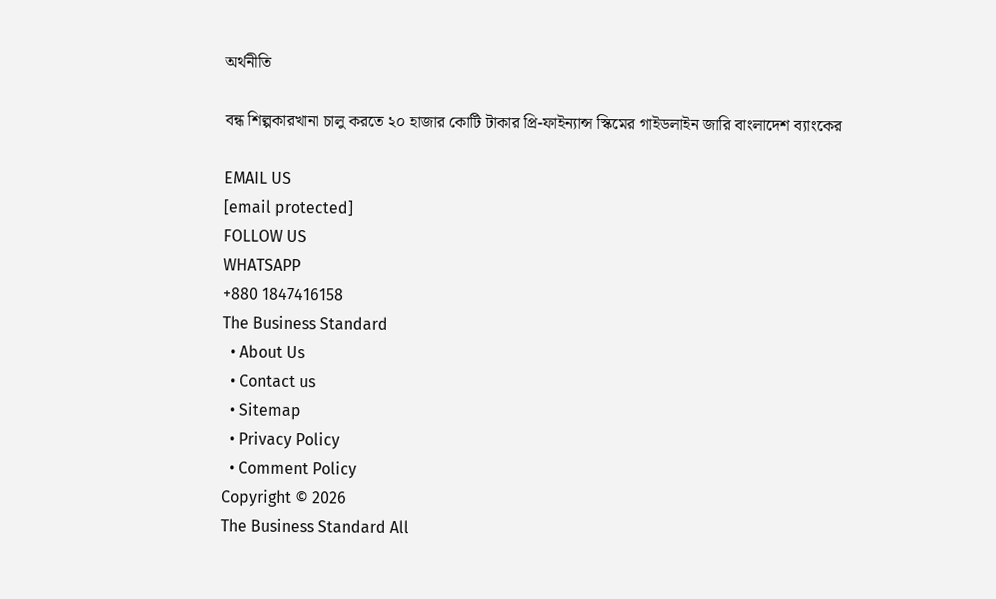অর্থনীতি

বন্ধ শিল্পকারখানা চালু করতে ২০ হাজার কোটি টাকার প্রি-ফাইন্যান্স স্কিমের গাইডলাইন জারি বাংলাদেশ ব্যাংকের

EMAIL US
[email protected]
FOLLOW US
WHATSAPP
+880 1847416158
The Business Standard
  • About Us
  • Contact us
  • Sitemap
  • Privacy Policy
  • Comment Policy
Copyright © 2026
The Business Standard All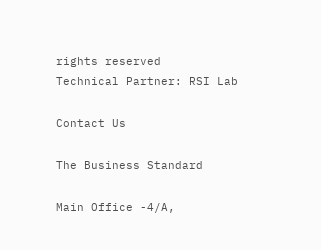rights reserved
Technical Partner: RSI Lab

Contact Us

The Business Standard

Main Office -4/A,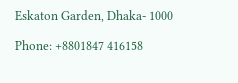Eskaton Garden, Dhaka- 1000

Phone: +8801847 416158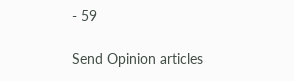- 59

Send Opinion articles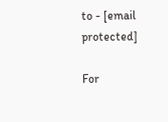to - [email protected]

For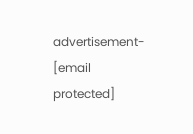advertisement- [email protected]